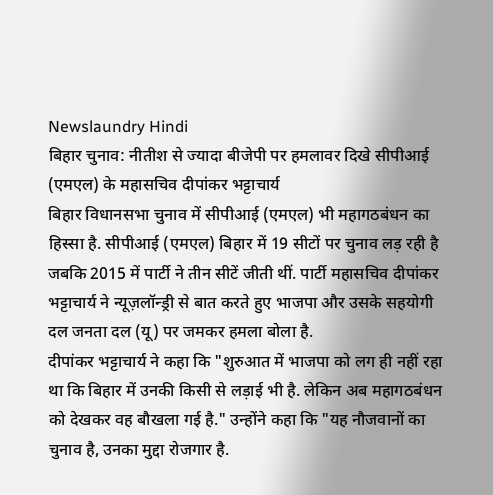Newslaundry Hindi
बिहार चुनाव: नीतीश से ज्यादा बीजेपी पर हमलावर दिखे सीपीआई (एमएल) के महासचिव दीपांकर भट्टाचार्य
बिहार विधानसभा चुनाव में सीपीआई (एमएल) भी महागठबंधन का हिस्सा है. सीपीआई (एमएल) बिहार में 19 सीटों पर चुनाव लड़ रही है जबकि 2015 में पार्टी ने तीन सीटें जीती थीं. पार्टी महासचिव दीपांकर भट्टाचार्य ने न्यूज़लॉन्ड्री से बात करते हुए भाजपा और उसके सहयोगी दल जनता दल (यू) पर जमकर हमला बोला है.
दीपांकर भट्टाचार्य ने कहा कि "शुरुआत में भाजपा को लग ही नहीं रहा था कि बिहार में उनकी किसी से लड़ाई भी है. लेकिन अब महागठबंधन को देखकर वह बौखला गई है." उन्होंने कहा कि "यह नौजवानों का चुनाव है, उनका मुद्दा रोजगार है.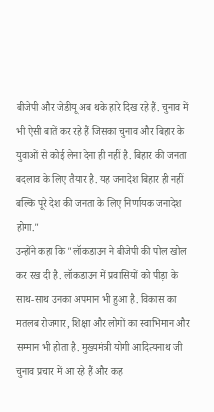बीजेपी और जेडीयू अब थके हारे दिख रहे हैं. चुनाव में भी ऐसी बातें कर रहे हैं जिसका चुनाव और बिहार के युवाओं से कोई लेना देना ही नहीं है. बिहार की जनता बदलाव के लिए तैयार है. यह जनादेश बिहार ही नहीं बल्कि पूरे देश की जनता के लिए निर्णायक जनादेश होगा."
उन्होंने कहा कि "लॉकडाउन ने बीजेपी की पोल खोल कर रख दी है. लॉकडाउन में प्रवासियों को पीड़ा के साथ-साथ उनका अपमान भी हुआ है. विकास का मतलब रोजगार, शिक्षा और लोगों का स्वाभिमान और सम्मान भी होता है. मुख्यमंत्री योगी आदित्यनाथ जी चुनाव प्रचार में आ रहे हैं और कह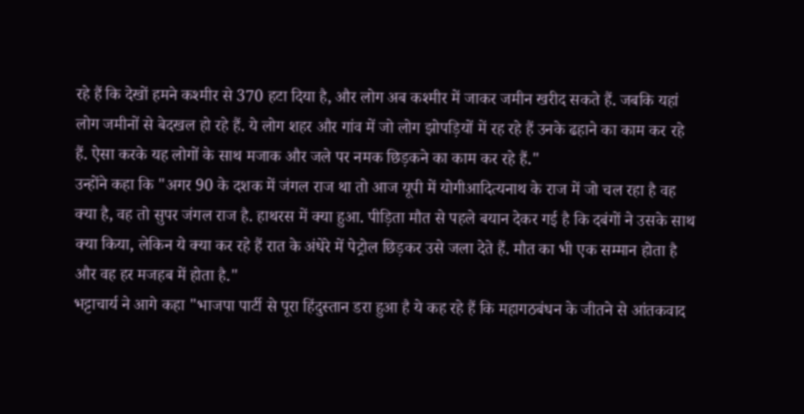रहे हैं कि देखों हमने कश्मीर से 370 हटा दिया है, और लोग अब कश्मीर में जाकर जमीन खरीद सकते हैं. जबकि यहां लोग जमीनों से बेदखल हो रहे हैं. ये लोग शहर और गांव में जो लोग झोपड़ियों में रह रहे हैं उनके ढहाने का काम कर रहे हैं. ऐसा करके यह लोगों के साथ मजाक और जले पर नमक छिड़कने का काम कर रहे हैं."
उन्होंने कहा कि "अगर 90 के दशक में जंगल राज था तो आज यूपी में योगीआदित्यनाथ के राज में जो चल रहा है वह क्या है, वह तो सुपर जंगल राज है. हाथरस में क्या हुआ. पीड़िता मौत से पहले बयान देकर गई है कि दबंगों ने उसके साथ क्या किया, लेकिन ये क्या कर रहे हैं रात के अंधेरे में पेट्रोल छिड़कर उसे जला देते हैं. मौत का भी एक सम्मान होता है और वह हर मजहब में होता है."
भट्टाचार्य ने आगे कहा "भाजपा पार्टी से पूरा हिंदुस्तान डरा हुआ है ये कह रहे हैं कि महागठबंधन के जीतने से आंतकवाद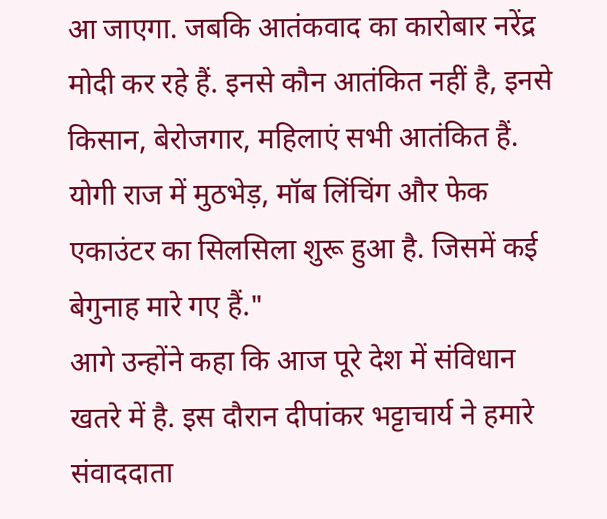आ जाएगा. जबकि आतंकवाद का कारोबार नरेंद्र मोदी कर रहे हैं. इनसे कौन आतंकित नहीं है, इनसे किसान, बेरोजगार, महिलाएं सभी आतंकित हैं. योगी राज में मुठभेड़, मॉब लिंचिंग और फेक एकाउंटर का सिलसिला शुरू हुआ है. जिसमें कई बेगुनाह मारे गए हैं."
आगे उन्होंने कहा कि आज पूरे देश में संविधान खतरे में है. इस दौरान दीपांकर भट्टाचार्य ने हमारे संवाददाता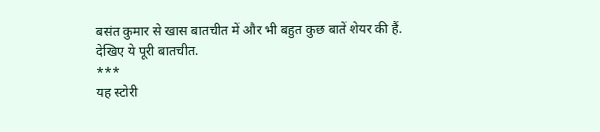बसंत कुमार से खास बातचीत में और भी बहुत कुछ बातें शेयर की हैं.
देखिए ये पूरी बातचीत.
***
यह स्टोरी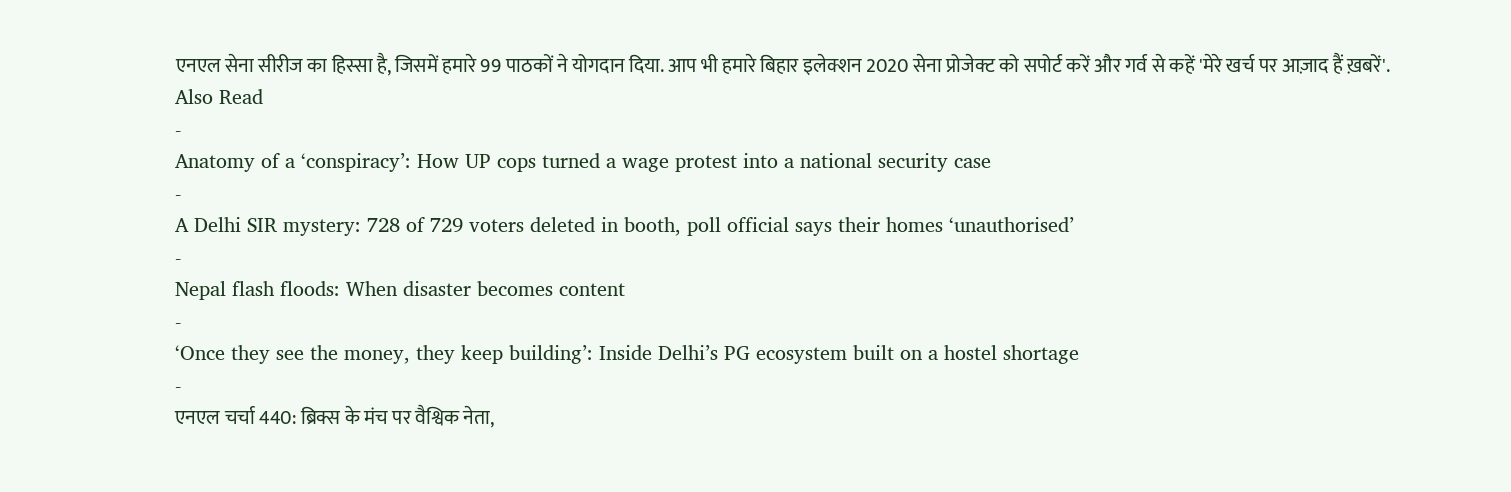एनएल सेना सीरीज का हिस्सा है, जिसमें हमारे 99 पाठकों ने योगदान दिया. आप भी हमारे बिहार इलेक्शन 2020 सेना प्रोजेक्ट को सपोर्ट करें और गर्व से कहें 'मेरे खर्च पर आज़ाद हैं ख़बरें'.
Also Read
-
Anatomy of a ‘conspiracy’: How UP cops turned a wage protest into a national security case
-
A Delhi SIR mystery: 728 of 729 voters deleted in booth, poll official says their homes ‘unauthorised’
-
Nepal flash floods: When disaster becomes content
-
‘Once they see the money, they keep building’: Inside Delhi’s PG ecosystem built on a hostel shortage
-
एनएल चर्चा 440: ब्रिक्स के मंच पर वैश्विक नेता,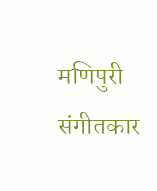मणिपुरी संगीतकार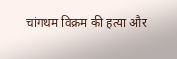चांगथम विक्रम की हत्या और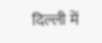दिल्ली में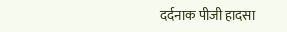दर्दनाक पीजी हादसा